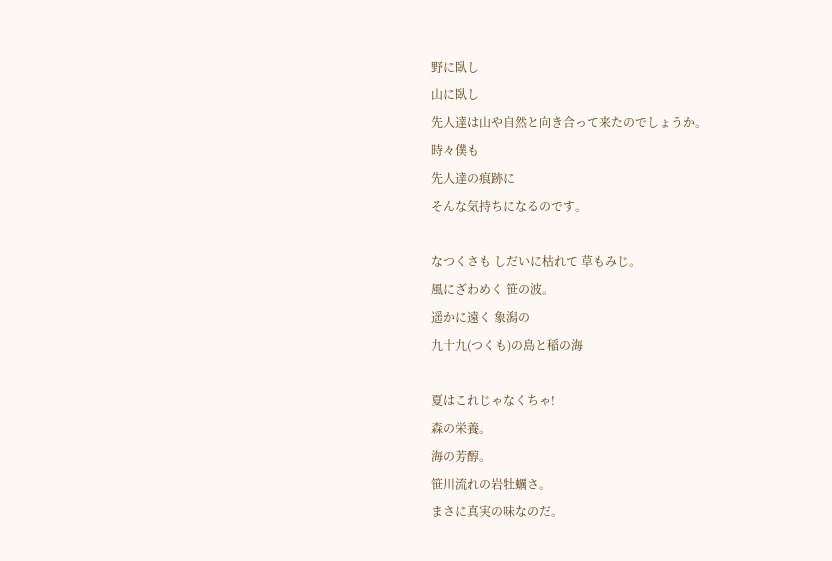野に臥し
山に臥し
先人達は山や自然と向き合って来たのでしょうか。
時々僕も
先人達の痕跡に
そんな気持ちになるのです。

なつくさも しだいに枯れて 草もみじ。
風にざわめく 笹の波。
遥かに遠く 象潟の
九十九(つくも)の島と稲の海

夏はこれじゃなくちゃ!
森の栄養。
海の芳醇。
笹川流れの岩牡蠣さ。
まさに真実の味なのだ。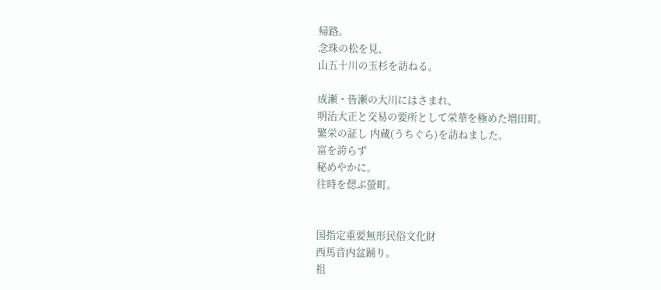帰路。
念珠の松を見、
山五十川の玉杉を訪ねる。

成瀬・皆瀬の大川にはさまれ、
明治大正と交易の要所として栄華を極めた増田町。
繁栄の証し 内蔵(うちぐら)を訪ねました。
富を誇らず
秘めやかに。
往時を偲ぶ螢町。


国指定重要無形民俗文化財
西馬音内盆踊り。
祖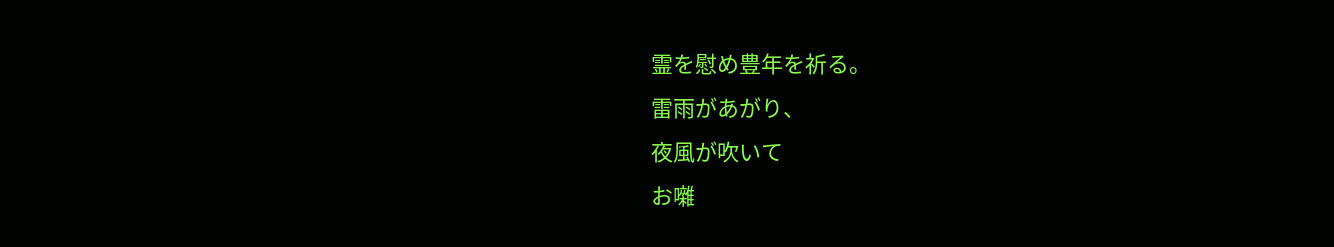霊を慰め豊年を祈る。
雷雨があがり、
夜風が吹いて
お囃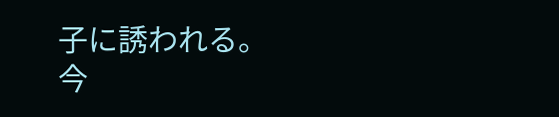子に誘われる。
今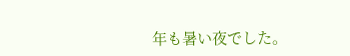年も暑い夜でした。